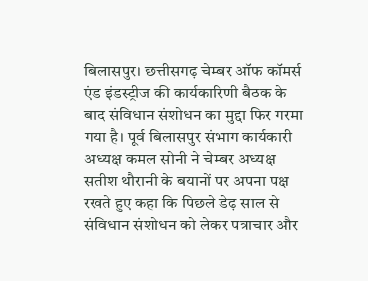बिलासपुर। छत्तीसगढ़ चेम्बर ऑफ कॉमर्स एंड इंडस्ट्रीज की कार्यकारिणी बैठक के बाद संविधान संशोधन का मुद्दा फिर गरमा गया है। पूर्व बिलासपुर संभाग कार्यकारी अध्यक्ष कमल सोनी ने चेम्बर अध्यक्ष सतीश थौरानी के बयानों पर अपना पक्ष रखते हुए कहा कि पिछले डेढ़ साल से संविधान संशोधन को लेकर पत्राचार और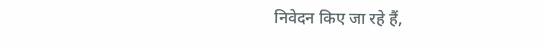निवेदन किए जा रहे हैं,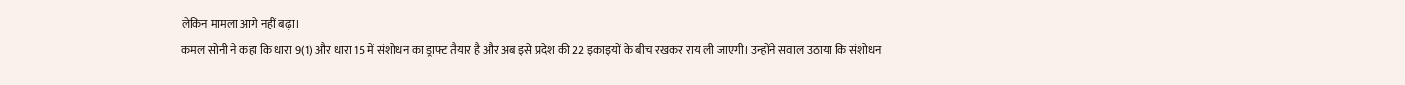लेकिन मामला आगे नहीं बढ़ा।
कमल सोनी ने कहा कि धारा 9(1) और धारा 15 में संशोधन का ड्राफ्ट तैयार है और अब इसे प्रदेश की 22 इकाइयों के बीच रखकर राय ली जाएगी। उन्होंने सवाल उठाया कि संशोधन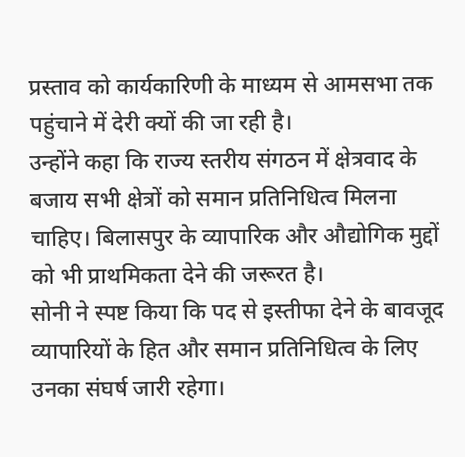प्रस्ताव को कार्यकारिणी के माध्यम से आमसभा तक पहुंचाने में देरी क्यों की जा रही है।
उन्होंने कहा कि राज्य स्तरीय संगठन में क्षेत्रवाद के बजाय सभी क्षेत्रों को समान प्रतिनिधित्व मिलना चाहिए। बिलासपुर के व्यापारिक और औद्योगिक मुद्दों को भी प्राथमिकता देने की जरूरत है।
सोनी ने स्पष्ट किया कि पद से इस्तीफा देने के बावजूद व्यापारियों के हित और समान प्रतिनिधित्व के लिए उनका संघर्ष जारी रहेगा।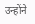उन्होंने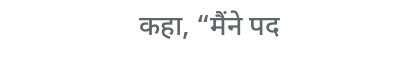कहा, “मैंने पद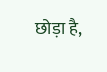छोड़ा है,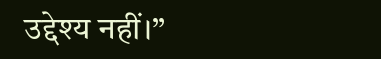उद्देश्य नहीं।”